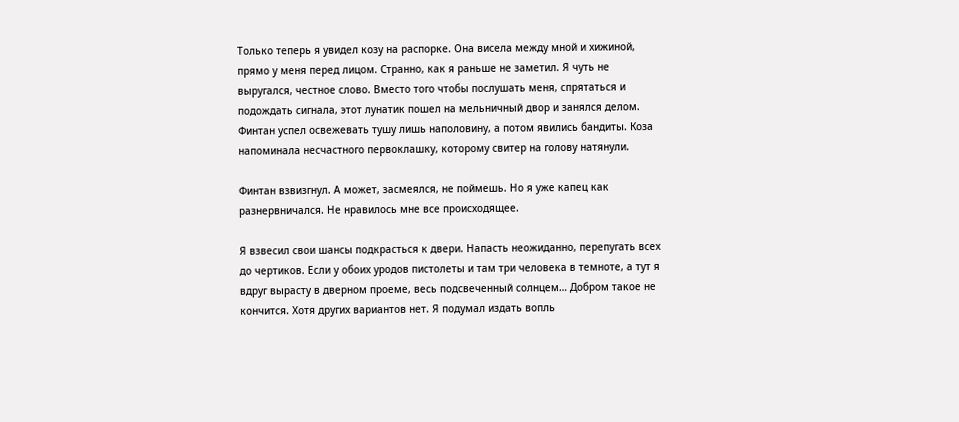Только теперь я увидел козу на распорке. Она висела между мной и хижиной, прямо у меня перед лицом. Странно, как я раньше не заметил. Я чуть не выругался, честное слово. Вместо того чтобы послушать меня, спрятаться и подождать сигнала, этот лунатик пошел на мельничный двор и занялся делом. Финтан успел освежевать тушу лишь наполовину, а потом явились бандиты. Коза напоминала несчастного первоклашку, которому свитер на голову натянули.

Финтан взвизгнул. А может, засмеялся, не поймешь. Но я уже капец как разнервничался. Не нравилось мне все происходящее.

Я взвесил свои шансы подкрасться к двери. Напасть неожиданно, перепугать всех до чертиков. Если у обоих уродов пистолеты и там три человека в темноте, а тут я вдруг вырасту в дверном проеме, весь подсвеченный солнцем… Добром такое не кончится. Хотя других вариантов нет. Я подумал издать вопль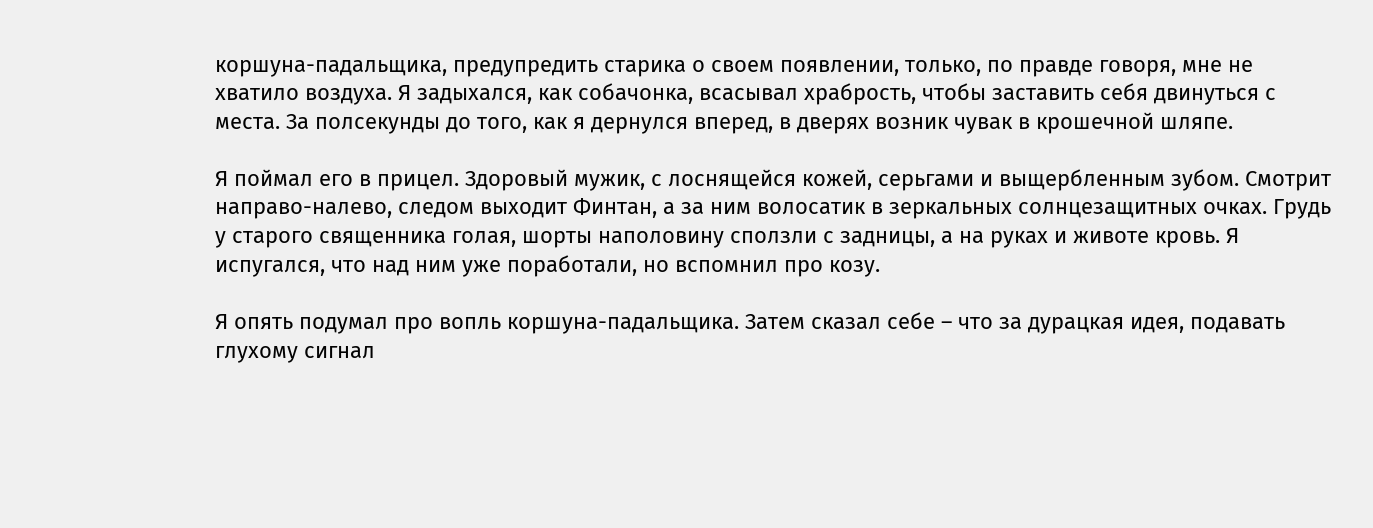коршуна-падальщика, предупредить старика о своем появлении, только, по правде говоря, мне не хватило воздуха. Я задыхался, как собачонка, всасывал храбрость, чтобы заставить себя двинуться с места. За полсекунды до того, как я дернулся вперед, в дверях возник чувак в крошечной шляпе.

Я поймал его в прицел. Здоровый мужик, с лоснящейся кожей, серьгами и выщербленным зубом. Смотрит направо-налево, следом выходит Финтан, а за ним волосатик в зеркальных солнцезащитных очках. Грудь у старого священника голая, шорты наполовину сползли с задницы, а на руках и животе кровь. Я испугался, что над ним уже поработали, но вспомнил про козу.

Я опять подумал про вопль коршуна-падальщика. Затем сказал себе – что за дурацкая идея, подавать глухому сигнал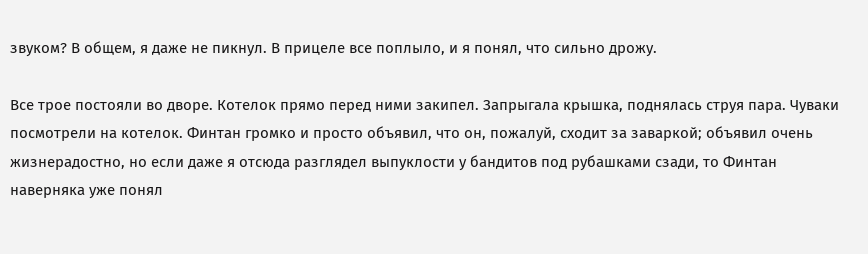звуком? В общем, я даже не пикнул. В прицеле все поплыло, и я понял, что сильно дрожу.

Все трое постояли во дворе. Котелок прямо перед ними закипел. Запрыгала крышка, поднялась струя пара. Чуваки посмотрели на котелок. Финтан громко и просто объявил, что он, пожалуй, сходит за заваркой; объявил очень жизнерадостно, но если даже я отсюда разглядел выпуклости у бандитов под рубашками сзади, то Финтан наверняка уже понял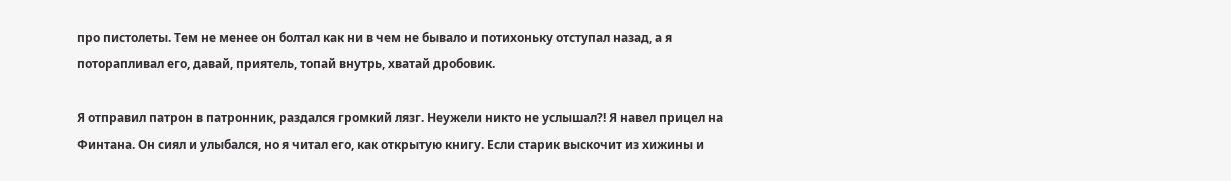про пистолеты. Тем не менее он болтал как ни в чем не бывало и потихоньку отступал назад, а я поторапливал его, давай, приятель, топай внутрь, хватай дробовик.

Я отправил патрон в патронник, раздался громкий лязг. Неужели никто не услышал?! Я навел прицел на Финтана. Он сиял и улыбался, но я читал его, как открытую книгу. Если старик выскочит из хижины и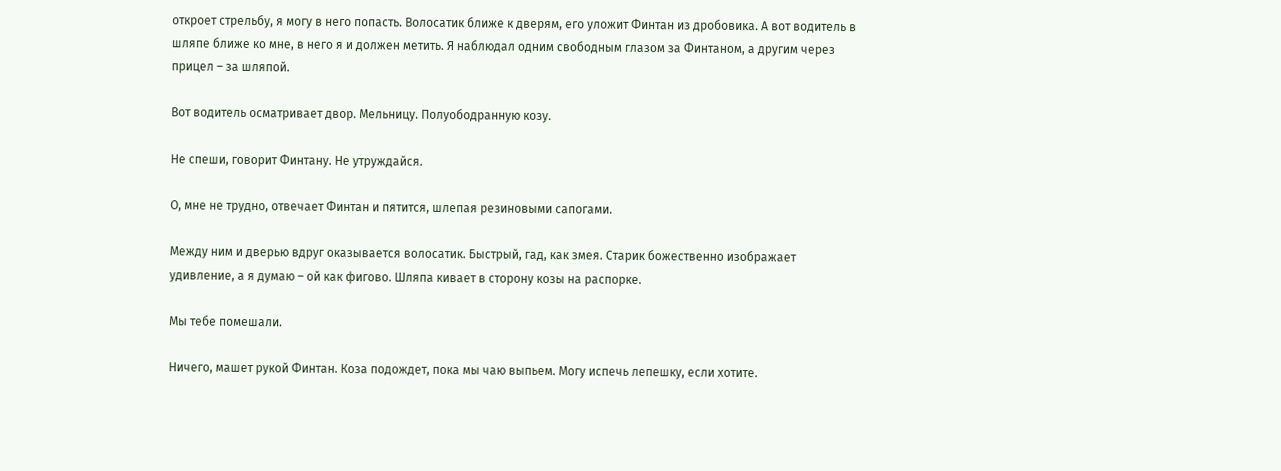откроет стрельбу, я могу в него попасть. Волосатик ближе к дверям, его уложит Финтан из дробовика. А вот водитель в шляпе ближе ко мне, в него я и должен метить. Я наблюдал одним свободным глазом за Финтаном, а другим через прицел – за шляпой.

Вот водитель осматривает двор. Мельницу. Полуободранную козу.

Не спеши, говорит Финтану. Не утруждайся.

О, мне не трудно, отвечает Финтан и пятится, шлепая резиновыми сапогами.

Между ним и дверью вдруг оказывается волосатик. Быстрый, гад, как змея. Старик божественно изображает удивление, а я думаю – ой как фигово. Шляпа кивает в сторону козы на распорке.

Мы тебе помешали.

Ничего, машет рукой Финтан. Коза подождет, пока мы чаю выпьем. Могу испечь лепешку, если хотите.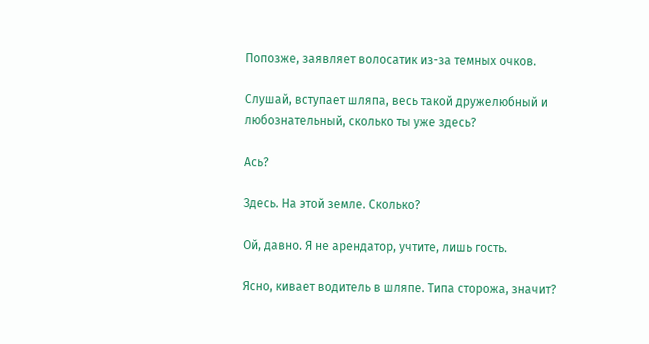Попозже, заявляет волосатик из-за темных очков.

Слушай, вступает шляпа, весь такой дружелюбный и любознательный, сколько ты уже здесь?

Ась?

Здесь. На этой земле. Сколько?

Ой, давно. Я не арендатор, учтите, лишь гость.

Ясно, кивает водитель в шляпе. Типа сторожа, значит?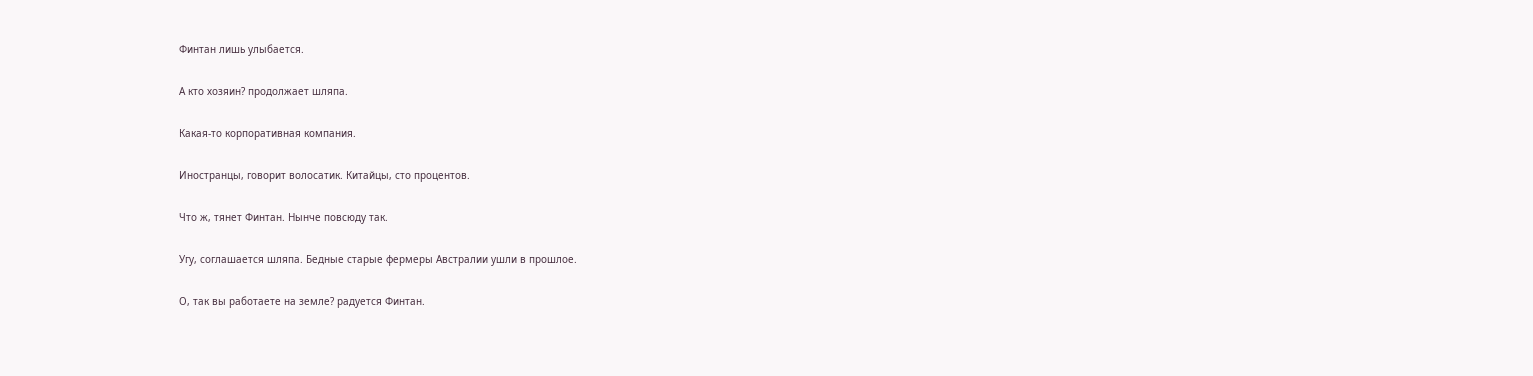Финтан лишь улыбается.

А кто хозяин? продолжает шляпа.

Какая-то корпоративная компания.

Иностранцы, говорит волосатик. Китайцы, сто процентов.

Что ж, тянет Финтан. Нынче повсюду так.

Угу, соглашается шляпа. Бедные старые фермеры Австралии ушли в прошлое.

О, так вы работаете на земле? радуется Финтан.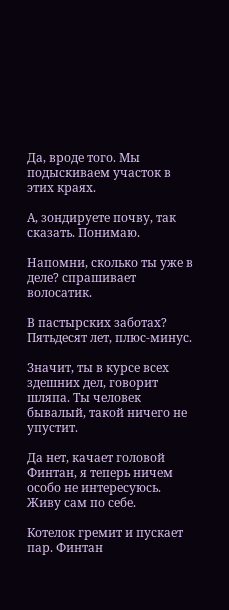Да, вроде того. Мы подыскиваем участок в этих краях.

А, зондируете почву, так сказать. Понимаю.

Напомни, сколько ты уже в деле? спрашивает волосатик.

В пастырских заботах? Пятьдесят лет, плюс-минус.

Значит, ты в курсе всех здешних дел, говорит шляпа. Ты человек бывалый, такой ничего не упустит.

Да нет, качает головой Финтан, я теперь ничем особо не интересуюсь. Живу сам по себе.

Котелок гремит и пускает пар. Финтан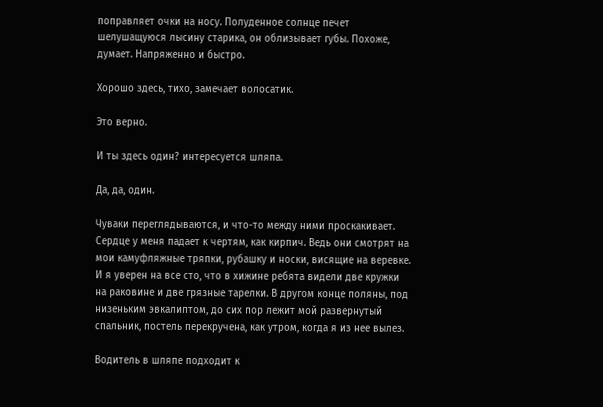поправляет очки на носу. Полуденное солнце печет шелушащуюся лысину старика, он облизывает губы. Похоже, думает. Напряженно и быстро.

Хорошо здесь, тихо, замечает волосатик.

Это верно.

И ты здесь один? интересуется шляпа.

Да, да, один.

Чуваки переглядываются, и что-то между ними проскакивает. Сердце у меня падает к чертям, как кирпич. Ведь они смотрят на мои камуфляжные тряпки, рубашку и носки, висящие на веревке. И я уверен на все сто, что в хижине ребята видели две кружки на раковине и две грязные тарелки. В другом конце поляны, под низеньким эвкалиптом, до сих пор лежит мой развернутый спальник, постель перекручена, как утром, когда я из нее вылез.

Водитель в шляпе подходит к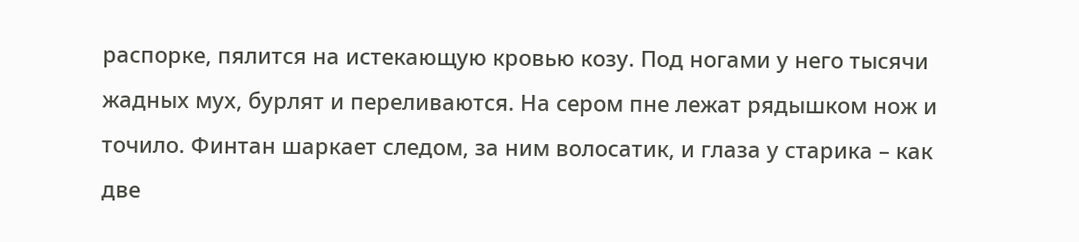распорке, пялится на истекающую кровью козу. Под ногами у него тысячи жадных мух, бурлят и переливаются. На сером пне лежат рядышком нож и точило. Финтан шаркает следом, за ним волосатик, и глаза у старика – как две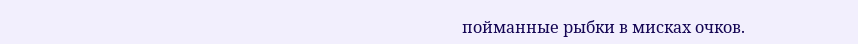пойманные рыбки в мисках очков.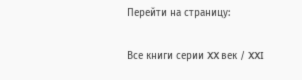Перейти на страницу:

Все книги серии XX век / XXI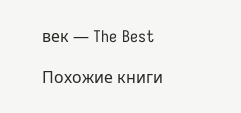век — The Best

Похожие книги